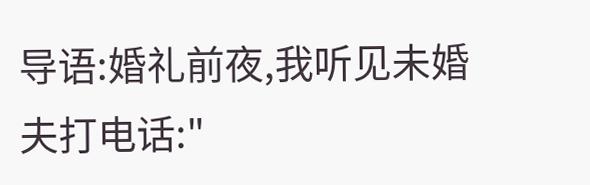导语:婚礼前夜,我听见未婚夫打电话:"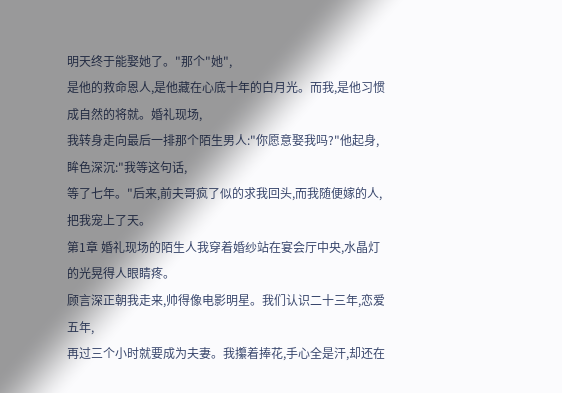明天终于能娶她了。"那个"她",
是他的救命恩人,是他藏在心底十年的白月光。而我,是他习惯成自然的将就。婚礼现场,
我转身走向最后一排那个陌生男人:"你愿意娶我吗?"他起身,眸色深沉:"我等这句话,
等了七年。"后来,前夫哥疯了似的求我回头,而我随便嫁的人,把我宠上了天。
第1章 婚礼现场的陌生人我穿着婚纱站在宴会厅中央,水晶灯的光晃得人眼睛疼。
顾言深正朝我走来,帅得像电影明星。我们认识二十三年,恋爱五年,
再过三个小时就要成为夫妻。我攥着捧花,手心全是汗,却还在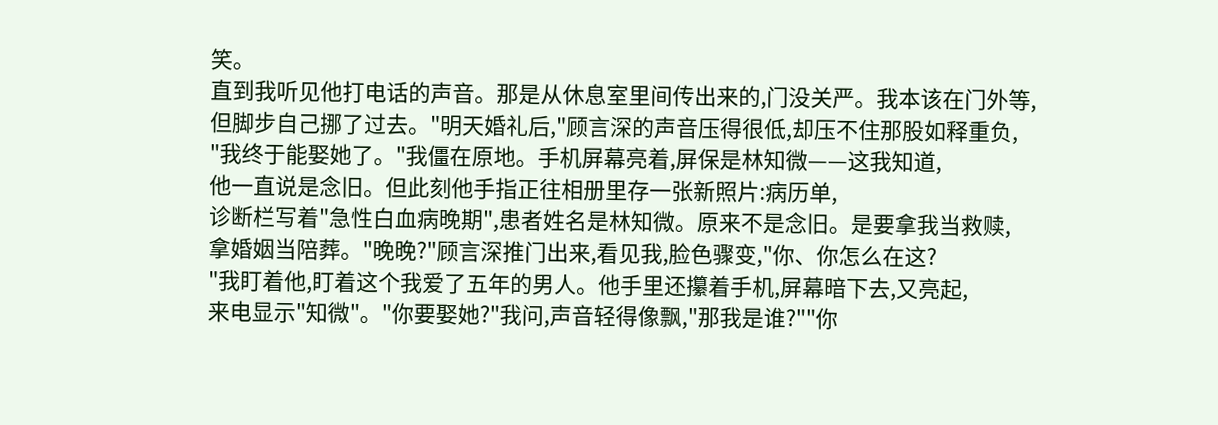笑。
直到我听见他打电话的声音。那是从休息室里间传出来的,门没关严。我本该在门外等,
但脚步自己挪了过去。"明天婚礼后,"顾言深的声音压得很低,却压不住那股如释重负,
"我终于能娶她了。"我僵在原地。手机屏幕亮着,屏保是林知微——这我知道,
他一直说是念旧。但此刻他手指正往相册里存一张新照片:病历单,
诊断栏写着"急性白血病晚期",患者姓名是林知微。原来不是念旧。是要拿我当救赎,
拿婚姻当陪葬。"晚晚?"顾言深推门出来,看见我,脸色骤变,"你、你怎么在这?
"我盯着他,盯着这个我爱了五年的男人。他手里还攥着手机,屏幕暗下去,又亮起,
来电显示"知微"。"你要娶她?"我问,声音轻得像飘,"那我是谁?""你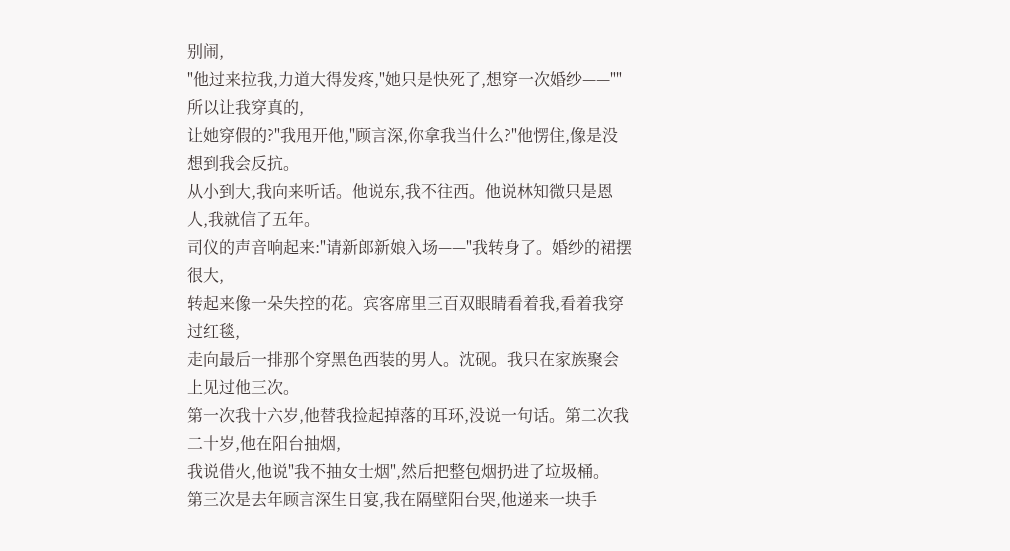别闹,
"他过来拉我,力道大得发疼,"她只是快死了,想穿一次婚纱——""所以让我穿真的,
让她穿假的?"我甩开他,"顾言深,你拿我当什么?"他愣住,像是没想到我会反抗。
从小到大,我向来听话。他说东,我不往西。他说林知微只是恩人,我就信了五年。
司仪的声音响起来:"请新郎新娘入场——"我转身了。婚纱的裙摆很大,
转起来像一朵失控的花。宾客席里三百双眼睛看着我,看着我穿过红毯,
走向最后一排那个穿黑色西装的男人。沈砚。我只在家族聚会上见过他三次。
第一次我十六岁,他替我捡起掉落的耳环,没说一句话。第二次我二十岁,他在阳台抽烟,
我说借火,他说"我不抽女士烟",然后把整包烟扔进了垃圾桶。
第三次是去年顾言深生日宴,我在隔壁阳台哭,他递来一块手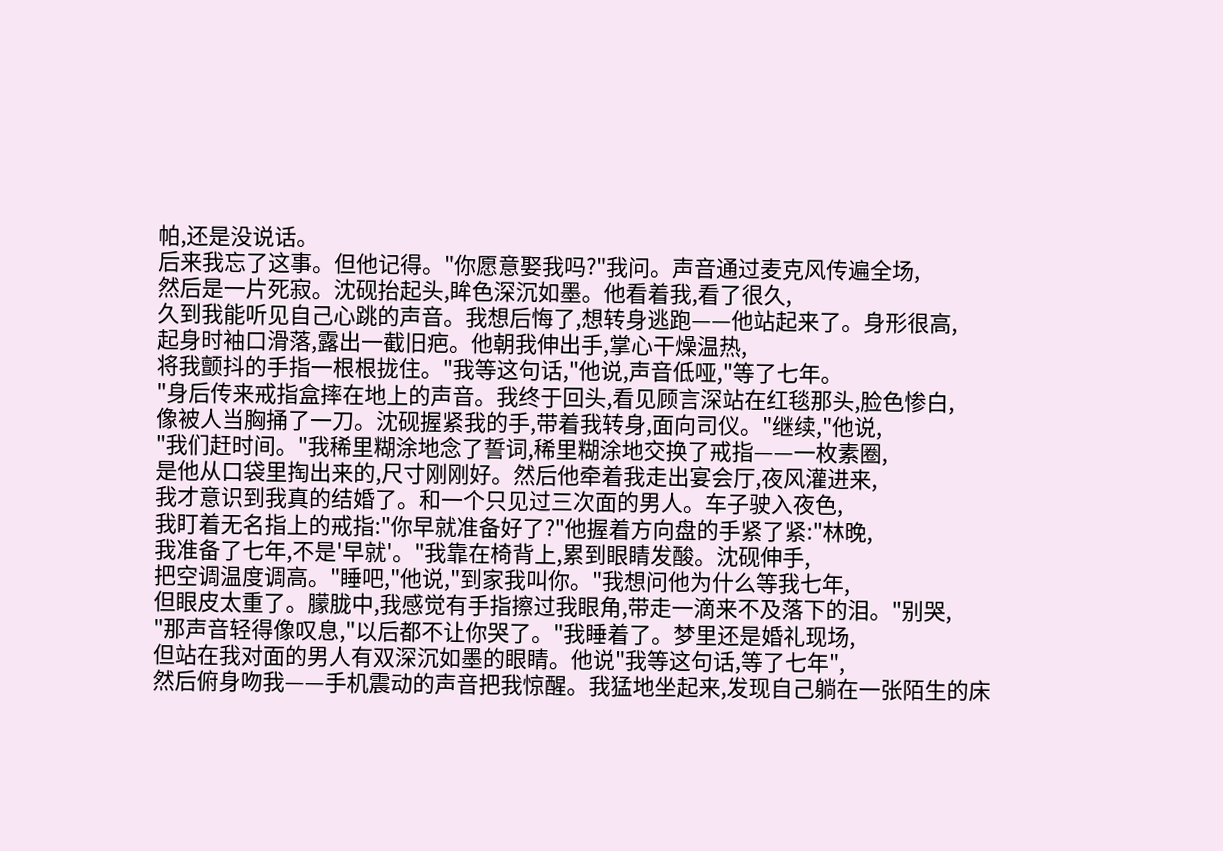帕,还是没说话。
后来我忘了这事。但他记得。"你愿意娶我吗?"我问。声音通过麦克风传遍全场,
然后是一片死寂。沈砚抬起头,眸色深沉如墨。他看着我,看了很久,
久到我能听见自己心跳的声音。我想后悔了,想转身逃跑——他站起来了。身形很高,
起身时袖口滑落,露出一截旧疤。他朝我伸出手,掌心干燥温热,
将我颤抖的手指一根根拢住。"我等这句话,"他说,声音低哑,"等了七年。
"身后传来戒指盒摔在地上的声音。我终于回头,看见顾言深站在红毯那头,脸色惨白,
像被人当胸捅了一刀。沈砚握紧我的手,带着我转身,面向司仪。"继续,"他说,
"我们赶时间。"我稀里糊涂地念了誓词,稀里糊涂地交换了戒指——一枚素圈,
是他从口袋里掏出来的,尺寸刚刚好。然后他牵着我走出宴会厅,夜风灌进来,
我才意识到我真的结婚了。和一个只见过三次面的男人。车子驶入夜色,
我盯着无名指上的戒指:"你早就准备好了?"他握着方向盘的手紧了紧:"林晚,
我准备了七年,不是'早就'。"我靠在椅背上,累到眼睛发酸。沈砚伸手,
把空调温度调高。"睡吧,"他说,"到家我叫你。"我想问他为什么等我七年,
但眼皮太重了。朦胧中,我感觉有手指擦过我眼角,带走一滴来不及落下的泪。"别哭,
"那声音轻得像叹息,"以后都不让你哭了。"我睡着了。梦里还是婚礼现场,
但站在我对面的男人有双深沉如墨的眼睛。他说"我等这句话,等了七年",
然后俯身吻我——手机震动的声音把我惊醒。我猛地坐起来,发现自己躺在一张陌生的床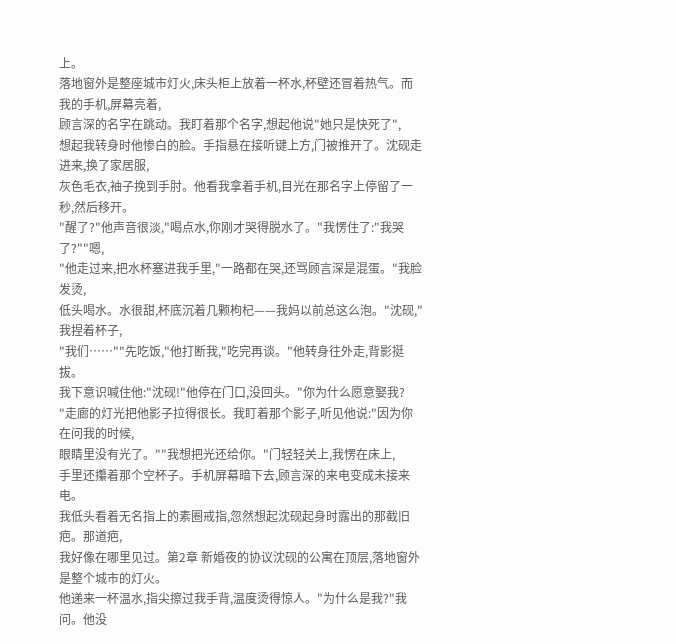上。
落地窗外是整座城市灯火,床头柜上放着一杯水,杯壁还冒着热气。而我的手机,屏幕亮着,
顾言深的名字在跳动。我盯着那个名字,想起他说"她只是快死了",
想起我转身时他惨白的脸。手指悬在接听键上方,门被推开了。沈砚走进来,换了家居服,
灰色毛衣,袖子挽到手肘。他看我拿着手机,目光在那名字上停留了一秒,然后移开。
"醒了?"他声音很淡,"喝点水,你刚才哭得脱水了。"我愣住了:"我哭了?""嗯,
"他走过来,把水杯塞进我手里,"一路都在哭,还骂顾言深是混蛋。"我脸发烫,
低头喝水。水很甜,杯底沉着几颗枸杞——我妈以前总这么泡。"沈砚,"我捏着杯子,
"我们……""先吃饭,"他打断我,"吃完再谈。"他转身往外走,背影挺拔。
我下意识喊住他:"沈砚!"他停在门口,没回头。"你为什么愿意娶我?
"走廊的灯光把他影子拉得很长。我盯着那个影子,听见他说:"因为你在问我的时候,
眼睛里没有光了。""我想把光还给你。"门轻轻关上,我愣在床上,
手里还攥着那个空杯子。手机屏幕暗下去,顾言深的来电变成未接来电。
我低头看着无名指上的素圈戒指,忽然想起沈砚起身时露出的那截旧疤。那道疤,
我好像在哪里见过。第2章 新婚夜的协议沈砚的公寓在顶层,落地窗外是整个城市的灯火。
他递来一杯温水,指尖擦过我手背,温度烫得惊人。"为什么是我?"我问。他没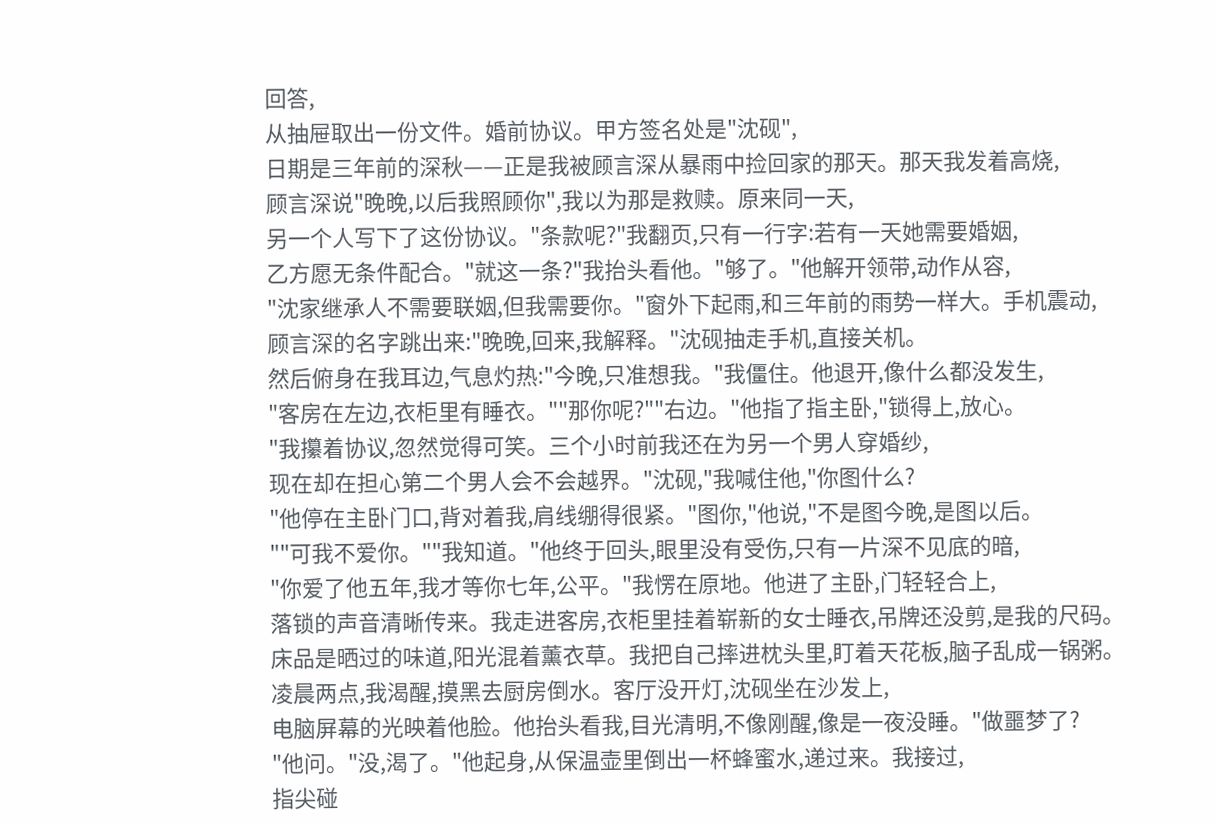回答,
从抽屉取出一份文件。婚前协议。甲方签名处是"沈砚",
日期是三年前的深秋——正是我被顾言深从暴雨中捡回家的那天。那天我发着高烧,
顾言深说"晚晚,以后我照顾你",我以为那是救赎。原来同一天,
另一个人写下了这份协议。"条款呢?"我翻页,只有一行字:若有一天她需要婚姻,
乙方愿无条件配合。"就这一条?"我抬头看他。"够了。"他解开领带,动作从容,
"沈家继承人不需要联姻,但我需要你。"窗外下起雨,和三年前的雨势一样大。手机震动,
顾言深的名字跳出来:"晚晚,回来,我解释。"沈砚抽走手机,直接关机。
然后俯身在我耳边,气息灼热:"今晚,只准想我。"我僵住。他退开,像什么都没发生,
"客房在左边,衣柜里有睡衣。""那你呢?""右边。"他指了指主卧,"锁得上,放心。
"我攥着协议,忽然觉得可笑。三个小时前我还在为另一个男人穿婚纱,
现在却在担心第二个男人会不会越界。"沈砚,"我喊住他,"你图什么?
"他停在主卧门口,背对着我,肩线绷得很紧。"图你,"他说,"不是图今晚,是图以后。
""可我不爱你。""我知道。"他终于回头,眼里没有受伤,只有一片深不见底的暗,
"你爱了他五年,我才等你七年,公平。"我愣在原地。他进了主卧,门轻轻合上,
落锁的声音清晰传来。我走进客房,衣柜里挂着崭新的女士睡衣,吊牌还没剪,是我的尺码。
床品是晒过的味道,阳光混着薰衣草。我把自己摔进枕头里,盯着天花板,脑子乱成一锅粥。
凌晨两点,我渴醒,摸黑去厨房倒水。客厅没开灯,沈砚坐在沙发上,
电脑屏幕的光映着他脸。他抬头看我,目光清明,不像刚醒,像是一夜没睡。"做噩梦了?
"他问。"没,渴了。"他起身,从保温壶里倒出一杯蜂蜜水,递过来。我接过,
指尖碰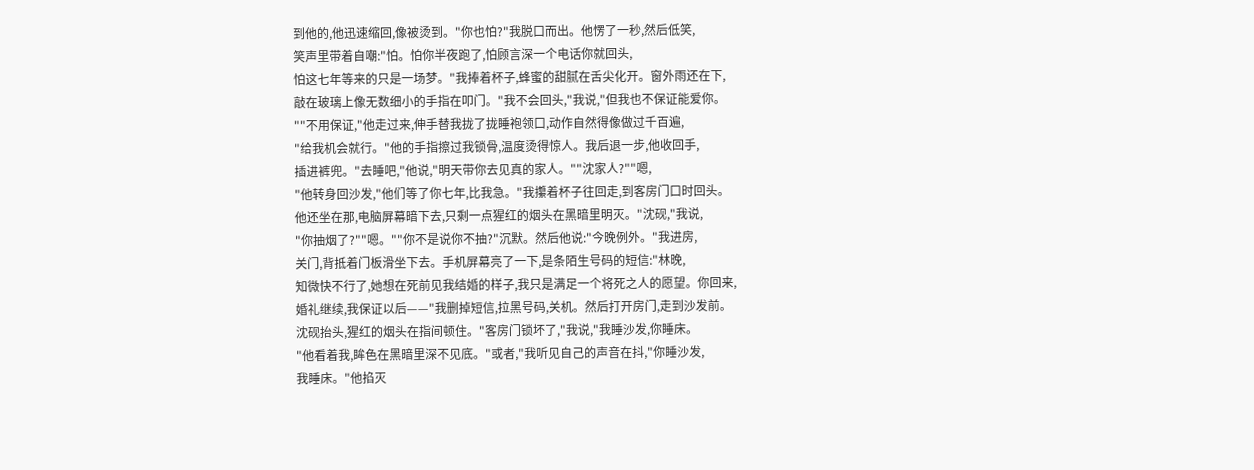到他的,他迅速缩回,像被烫到。"你也怕?"我脱口而出。他愣了一秒,然后低笑,
笑声里带着自嘲:"怕。怕你半夜跑了,怕顾言深一个电话你就回头,
怕这七年等来的只是一场梦。"我捧着杯子,蜂蜜的甜腻在舌尖化开。窗外雨还在下,
敲在玻璃上像无数细小的手指在叩门。"我不会回头,"我说,"但我也不保证能爱你。
""不用保证,"他走过来,伸手替我拢了拢睡袍领口,动作自然得像做过千百遍,
"给我机会就行。"他的手指擦过我锁骨,温度烫得惊人。我后退一步,他收回手,
插进裤兜。"去睡吧,"他说,"明天带你去见真的家人。""沈家人?""嗯,
"他转身回沙发,"他们等了你七年,比我急。"我攥着杯子往回走,到客房门口时回头。
他还坐在那,电脑屏幕暗下去,只剩一点猩红的烟头在黑暗里明灭。"沈砚,"我说,
"你抽烟了?""嗯。""你不是说你不抽?"沉默。然后他说:"今晚例外。"我进房,
关门,背抵着门板滑坐下去。手机屏幕亮了一下,是条陌生号码的短信:"林晚,
知微快不行了,她想在死前见我结婚的样子,我只是满足一个将死之人的愿望。你回来,
婚礼继续,我保证以后——"我删掉短信,拉黑号码,关机。然后打开房门,走到沙发前。
沈砚抬头,猩红的烟头在指间顿住。"客房门锁坏了,"我说,"我睡沙发,你睡床。
"他看着我,眸色在黑暗里深不见底。"或者,"我听见自己的声音在抖,"你睡沙发,
我睡床。"他掐灭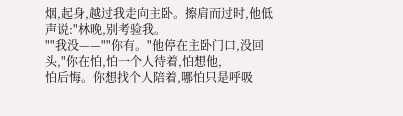烟,起身,越过我走向主卧。擦肩而过时,他低声说:"林晚,别考验我。
""我没——""你有。"他停在主卧门口,没回头,"你在怕,怕一个人待着,怕想他,
怕后悔。你想找个人陪着,哪怕只是呼吸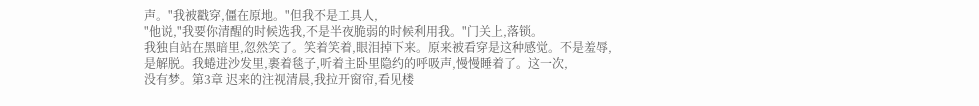声。"我被戳穿,僵在原地。"但我不是工具人,
"他说,"我要你清醒的时候选我,不是半夜脆弱的时候利用我。"门关上,落锁。
我独自站在黑暗里,忽然笑了。笑着笑着,眼泪掉下来。原来被看穿是这种感觉。不是羞辱,
是解脱。我蜷进沙发里,裹着毯子,听着主卧里隐约的呼吸声,慢慢睡着了。这一次,
没有梦。第3章 迟来的注视清晨,我拉开窗帘,看见楼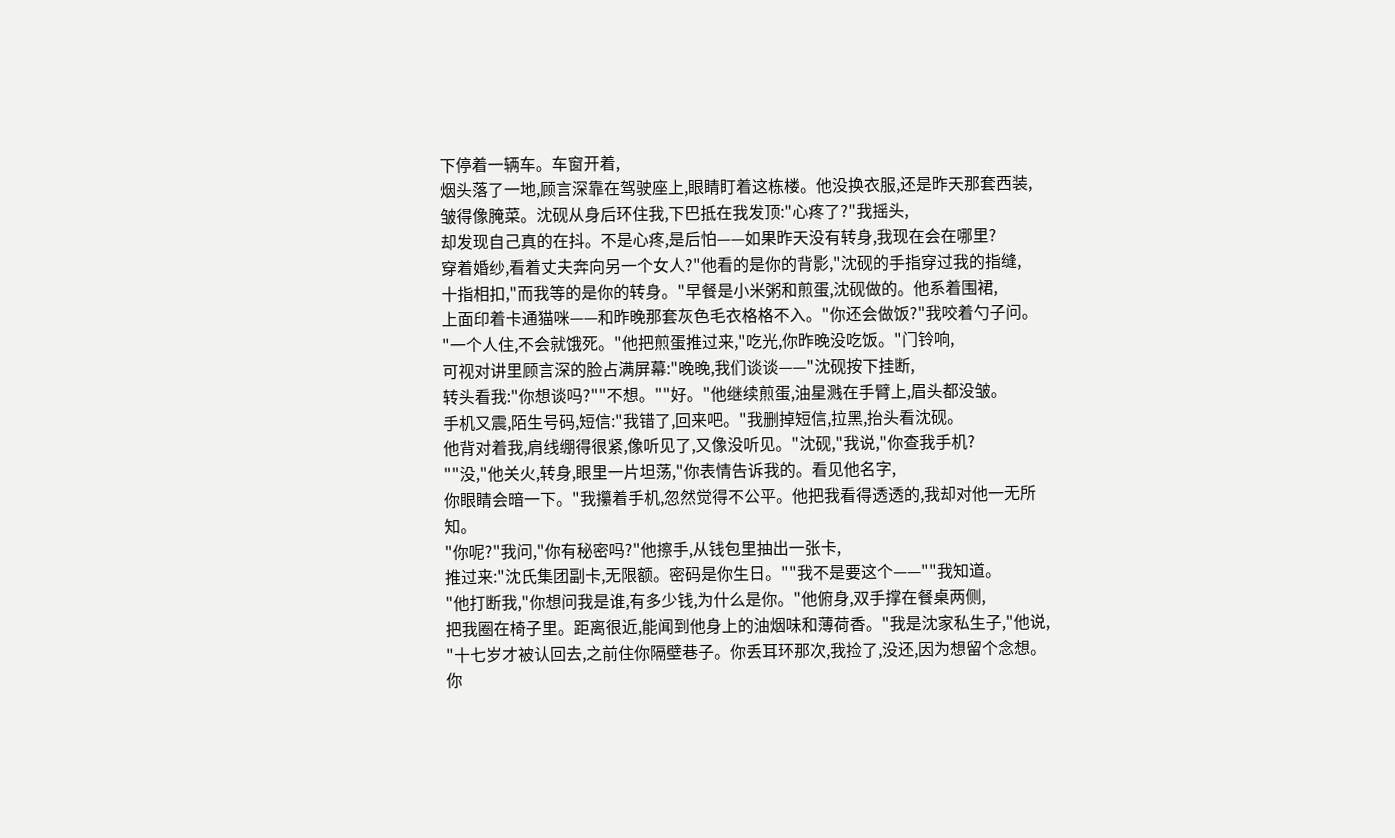下停着一辆车。车窗开着,
烟头落了一地,顾言深靠在驾驶座上,眼睛盯着这栋楼。他没换衣服,还是昨天那套西装,
皱得像腌菜。沈砚从身后环住我,下巴抵在我发顶:"心疼了?"我摇头,
却发现自己真的在抖。不是心疼,是后怕——如果昨天没有转身,我现在会在哪里?
穿着婚纱,看着丈夫奔向另一个女人?"他看的是你的背影,"沈砚的手指穿过我的指缝,
十指相扣,"而我等的是你的转身。"早餐是小米粥和煎蛋,沈砚做的。他系着围裙,
上面印着卡通猫咪——和昨晚那套灰色毛衣格格不入。"你还会做饭?"我咬着勺子问。
"一个人住,不会就饿死。"他把煎蛋推过来,"吃光,你昨晚没吃饭。"门铃响,
可视对讲里顾言深的脸占满屏幕:"晚晚,我们谈谈——"沈砚按下挂断,
转头看我:"你想谈吗?""不想。""好。"他继续煎蛋,油星溅在手臂上,眉头都没皱。
手机又震,陌生号码,短信:"我错了,回来吧。"我删掉短信,拉黑,抬头看沈砚。
他背对着我,肩线绷得很紧,像听见了,又像没听见。"沈砚,"我说,"你查我手机?
""没,"他关火,转身,眼里一片坦荡,"你表情告诉我的。看见他名字,
你眼睛会暗一下。"我攥着手机,忽然觉得不公平。他把我看得透透的,我却对他一无所知。
"你呢?"我问,"你有秘密吗?"他擦手,从钱包里抽出一张卡,
推过来:"沈氏集团副卡,无限额。密码是你生日。""我不是要这个——""我知道。
"他打断我,"你想问我是谁,有多少钱,为什么是你。"他俯身,双手撑在餐桌两侧,
把我圈在椅子里。距离很近,能闻到他身上的油烟味和薄荷香。"我是沈家私生子,"他说,
"十七岁才被认回去,之前住你隔壁巷子。你丢耳环那次,我捡了,没还,因为想留个念想。
你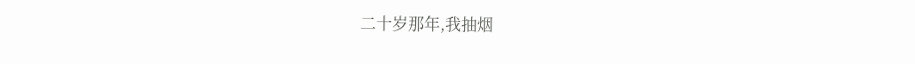二十岁那年,我抽烟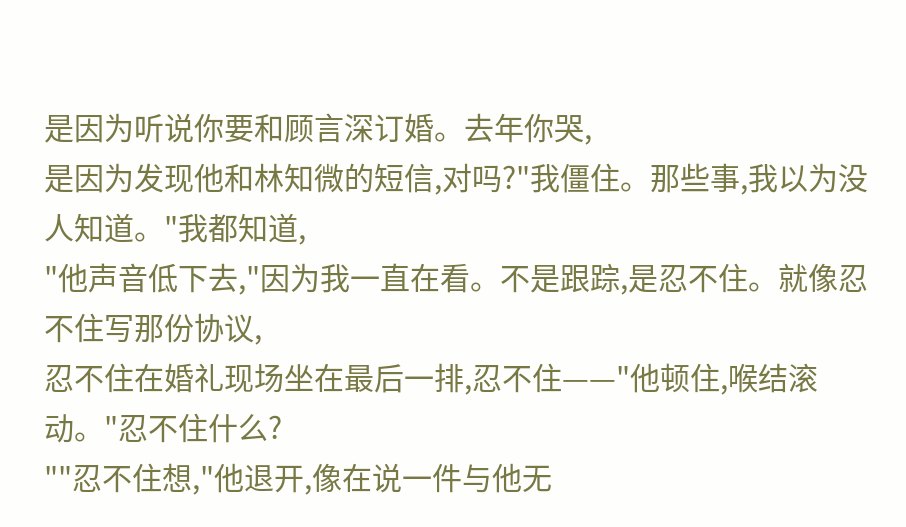是因为听说你要和顾言深订婚。去年你哭,
是因为发现他和林知微的短信,对吗?"我僵住。那些事,我以为没人知道。"我都知道,
"他声音低下去,"因为我一直在看。不是跟踪,是忍不住。就像忍不住写那份协议,
忍不住在婚礼现场坐在最后一排,忍不住——"他顿住,喉结滚动。"忍不住什么?
""忍不住想,"他退开,像在说一件与他无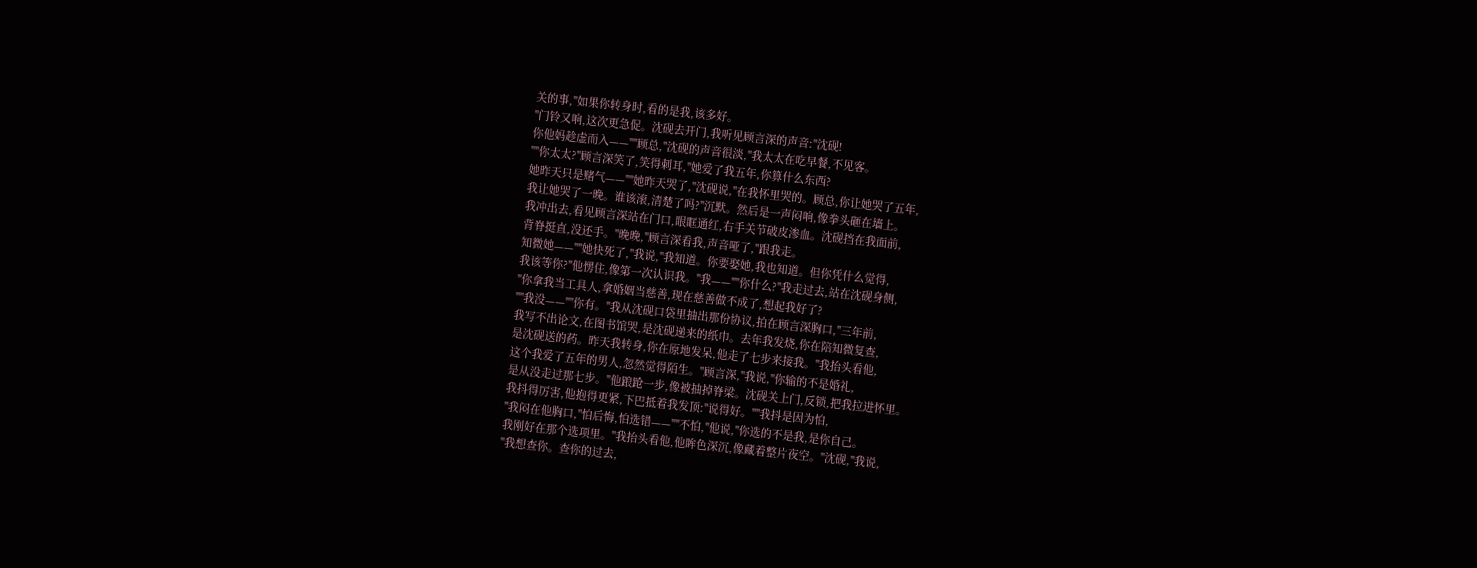关的事,"如果你转身时,看的是我,该多好。
"门铃又响,这次更急促。沈砚去开门,我听见顾言深的声音:"沈砚!
你他妈趁虚而入——""顾总,"沈砚的声音很淡,"我太太在吃早餐,不见客。
""你太太?"顾言深笑了,笑得刺耳,"她爱了我五年,你算什么东西?
她昨天只是赌气——""她昨天哭了,"沈砚说,"在我怀里哭的。顾总,你让她哭了五年,
我让她哭了一晚。谁该滚,清楚了吗?"沉默。然后是一声闷响,像拳头砸在墙上。
我冲出去,看见顾言深站在门口,眼眶通红,右手关节破皮渗血。沈砚挡在我面前,
背脊挺直,没还手。"晚晚,"顾言深看我,声音哑了,"跟我走。
知微她——""她快死了,"我说,"我知道。你要娶她,我也知道。但你凭什么觉得,
我该等你?"他愣住,像第一次认识我。"我——""你什么?"我走过去,站在沈砚身侧,
"你拿我当工具人,拿婚姻当慈善,现在慈善做不成了,想起我好了?
""我没——""你有。"我从沈砚口袋里抽出那份协议,拍在顾言深胸口,"三年前,
我写不出论文,在图书馆哭,是沈砚递来的纸巾。去年我发烧,你在陪知微复查,
是沈砚送的药。昨天我转身,你在原地发呆,他走了七步来接我。"我抬头看他,
这个我爱了五年的男人,忽然觉得陌生。"顾言深,"我说,"你输的不是婚礼,
是从没走过那七步。"他踉跄一步,像被抽掉脊梁。沈砚关上门,反锁,把我拉进怀里。
我抖得厉害,他抱得更紧,下巴抵着我发顶:"说得好。""我抖是因为怕,
"我闷在他胸口,"怕后悔,怕选错——""不怕,"他说,"你选的不是我,是你自己。
我刚好在那个选项里。"我抬头看他,他眸色深沉,像藏着整片夜空。"沈砚,"我说,
"我想查你。查你的过去,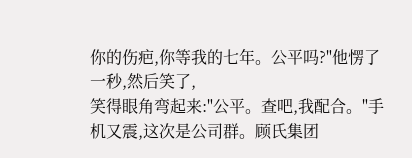你的伤疤,你等我的七年。公平吗?"他愣了一秒,然后笑了,
笑得眼角弯起来:"公平。查吧,我配合。"手机又震,这次是公司群。顾氏集团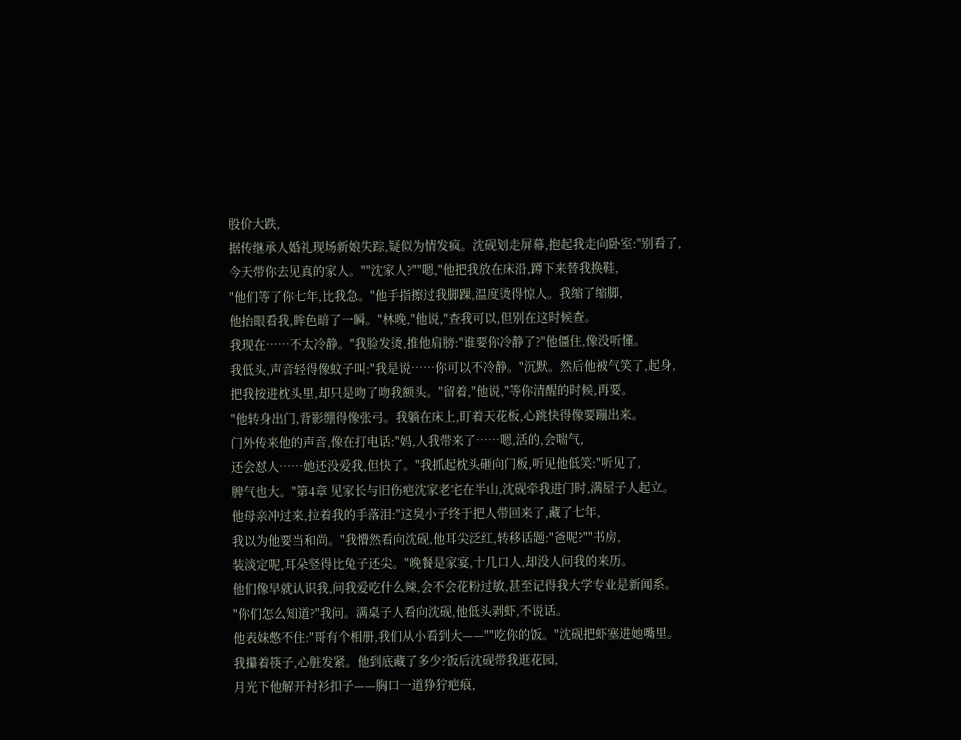股价大跌,
据传继承人婚礼现场新娘失踪,疑似为情发疯。沈砚划走屏幕,抱起我走向卧室:"别看了,
今天带你去见真的家人。""沈家人?""嗯,"他把我放在床沿,蹲下来替我换鞋,
"他们等了你七年,比我急。"他手指擦过我脚踝,温度烫得惊人。我缩了缩脚,
他抬眼看我,眸色暗了一瞬。"林晚,"他说,"查我可以,但别在这时候查。
我现在……不太冷静。"我脸发烫,推他肩膀:"谁要你冷静了?"他僵住,像没听懂。
我低头,声音轻得像蚊子叫:"我是说……你可以不冷静。"沉默。然后他被气笑了,起身,
把我按进枕头里,却只是吻了吻我额头。"留着,"他说,"等你清醒的时候,再要。
"他转身出门,背影绷得像张弓。我躺在床上,盯着天花板,心跳快得像要蹦出来。
门外传来他的声音,像在打电话:"妈,人我带来了……嗯,活的,会喘气,
还会怼人……她还没爱我,但快了。"我抓起枕头砸向门板,听见他低笑:"听见了,
脾气也大。"第4章 见家长与旧伤疤沈家老宅在半山,沈砚牵我进门时,满屋子人起立。
他母亲冲过来,拉着我的手落泪:"这臭小子终于把人带回来了,藏了七年,
我以为他要当和尚。"我懵然看向沈砚,他耳尖泛红,转移话题:"爸呢?""书房,
装淡定呢,耳朵竖得比兔子还尖。"晚餐是家宴,十几口人,却没人问我的来历。
他们像早就认识我,问我爱吃什么辣,会不会花粉过敏,甚至记得我大学专业是新闻系。
"你们怎么知道?"我问。满桌子人看向沈砚,他低头剥虾,不说话。
他表妹憋不住:"哥有个相册,我们从小看到大——""吃你的饭。"沈砚把虾塞进她嘴里。
我攥着筷子,心脏发紧。他到底藏了多少?饭后沈砚带我逛花园,
月光下他解开衬衫扣子——胸口一道狰狞疤痕,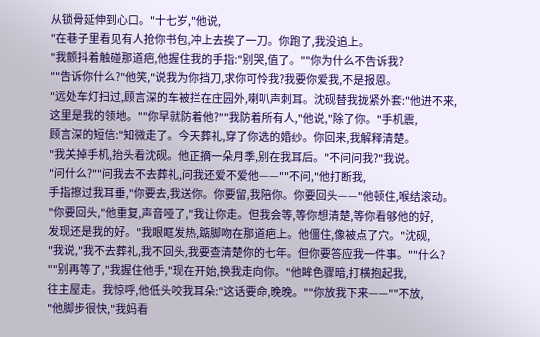从锁骨延伸到心口。"十七岁,"他说,
"在巷子里看见有人抢你书包,冲上去挨了一刀。你跑了,我没追上。
"我颤抖着触碰那道疤,他握住我的手指:"别哭,值了。""你为什么不告诉我?
""告诉你什么?"他笑,"说我为你挡刀,求你可怜我?我要你爱我,不是报恩。
"远处车灯扫过,顾言深的车被拦在庄园外,喇叭声刺耳。沈砚替我拢紧外套:"他进不来,
这里是我的领地。""你早就防着他?""我防着所有人,"他说,"除了你。"手机震,
顾言深的短信:"知微走了。今天葬礼,穿了你选的婚纱。你回来,我解释清楚。
"我关掉手机,抬头看沈砚。他正摘一朵月季,别在我耳后。"不问问我?"我说。
"问什么?""问我去不去葬礼,问我还爱不爱他——""不问,"他打断我,
手指擦过我耳垂,"你要去,我送你。你要留,我陪你。你要回头——"他顿住,喉结滚动。
"你要回头,"他重复,声音哑了,"我让你走。但我会等,等你想清楚,等你看够他的好,
发现还是我的好。"我眼眶发热,踮脚吻在那道疤上。他僵住,像被点了穴。"沈砚,
"我说,"我不去葬礼,我不回头,我要查清楚你的七年。但你要答应我一件事。""什么?
""别再等了,"我握住他手,"现在开始,换我走向你。"他眸色骤暗,打横抱起我,
往主屋走。我惊呼,他低头咬我耳朵:"这话要命,晚晚。""你放我下来——""不放,
"他脚步很快,"我妈看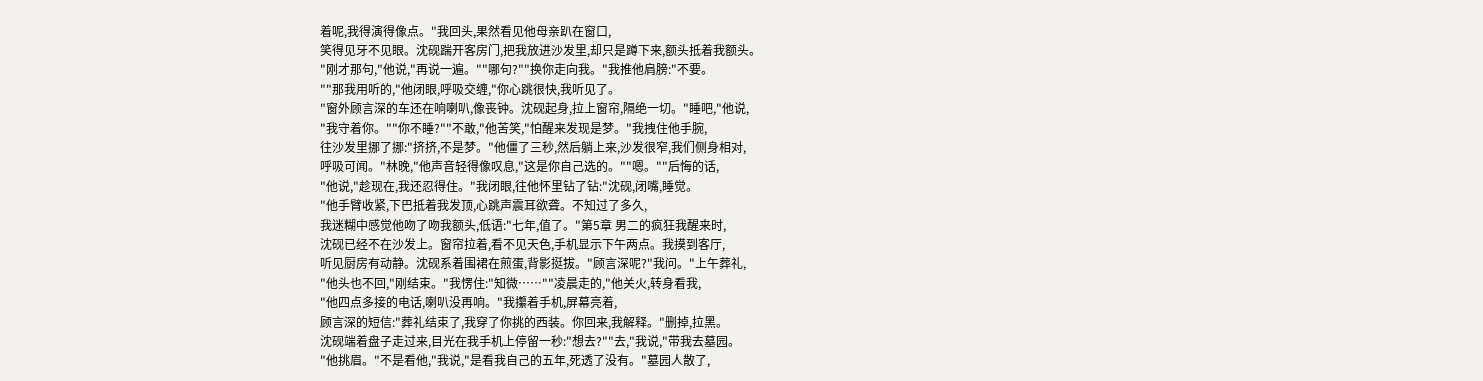着呢,我得演得像点。"我回头,果然看见他母亲趴在窗口,
笑得见牙不见眼。沈砚踹开客房门,把我放进沙发里,却只是蹲下来,额头抵着我额头。
"刚才那句,"他说,"再说一遍。""哪句?""换你走向我。"我推他肩膀:"不要。
""那我用听的,"他闭眼,呼吸交缠,"你心跳很快,我听见了。
"窗外顾言深的车还在响喇叭,像丧钟。沈砚起身,拉上窗帘,隔绝一切。"睡吧,"他说,
"我守着你。""你不睡?""不敢,"他苦笑,"怕醒来发现是梦。"我拽住他手腕,
往沙发里挪了挪:"挤挤,不是梦。"他僵了三秒,然后躺上来,沙发很窄,我们侧身相对,
呼吸可闻。"林晚,"他声音轻得像叹息,"这是你自己选的。""嗯。""后悔的话,
"他说,"趁现在,我还忍得住。"我闭眼,往他怀里钻了钻:"沈砚,闭嘴,睡觉。
"他手臂收紧,下巴抵着我发顶,心跳声震耳欲聋。不知过了多久,
我迷糊中感觉他吻了吻我额头,低语:"七年,值了。"第5章 男二的疯狂我醒来时,
沈砚已经不在沙发上。窗帘拉着,看不见天色,手机显示下午两点。我摸到客厅,
听见厨房有动静。沈砚系着围裙在煎蛋,背影挺拔。"顾言深呢?"我问。"上午葬礼,
"他头也不回,"刚结束。"我愣住:"知微……""凌晨走的,"他关火,转身看我,
"他四点多接的电话,喇叭没再响。"我攥着手机,屏幕亮着,
顾言深的短信:"葬礼结束了,我穿了你挑的西装。你回来,我解释。"删掉,拉黑。
沈砚端着盘子走过来,目光在我手机上停留一秒:"想去?""去,"我说,"带我去墓园。
"他挑眉。"不是看他,"我说,"是看我自己的五年,死透了没有。"墓园人散了,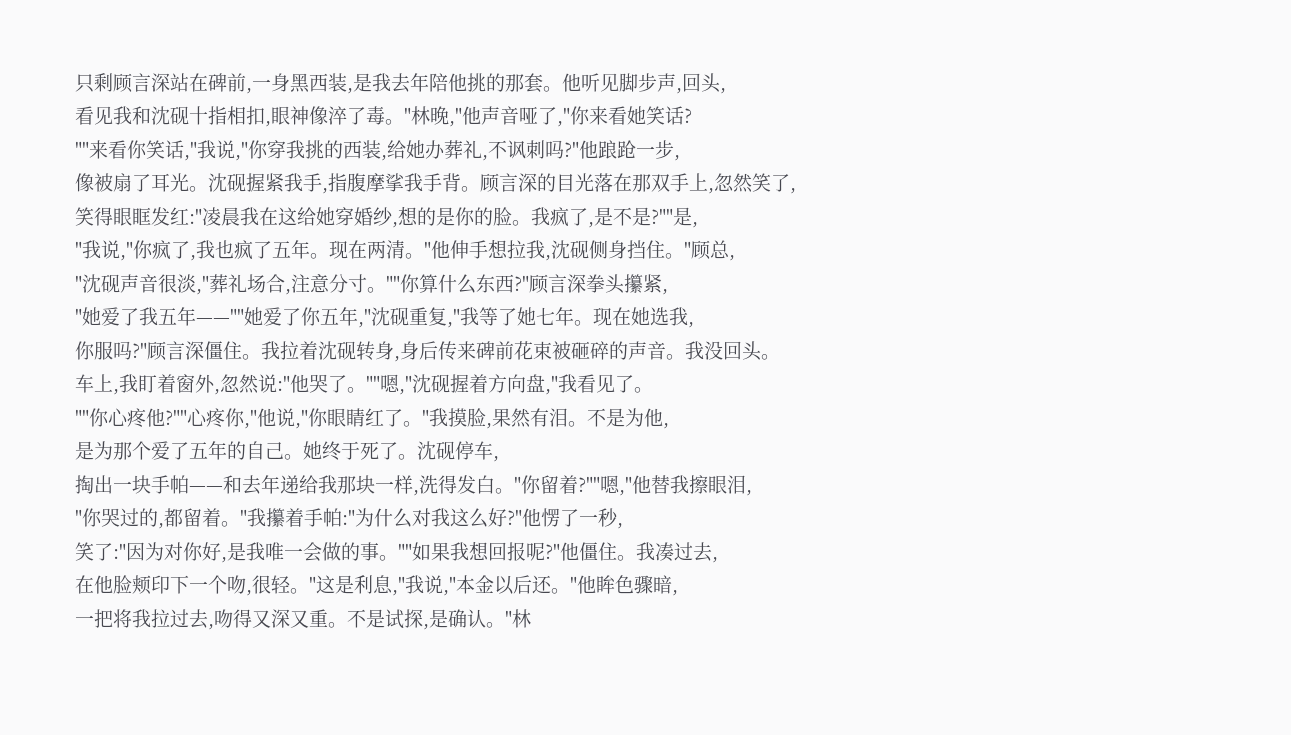只剩顾言深站在碑前,一身黑西装,是我去年陪他挑的那套。他听见脚步声,回头,
看见我和沈砚十指相扣,眼神像淬了毒。"林晚,"他声音哑了,"你来看她笑话?
""来看你笑话,"我说,"你穿我挑的西装,给她办葬礼,不讽刺吗?"他踉跄一步,
像被扇了耳光。沈砚握紧我手,指腹摩挲我手背。顾言深的目光落在那双手上,忽然笑了,
笑得眼眶发红:"凌晨我在这给她穿婚纱,想的是你的脸。我疯了,是不是?""是,
"我说,"你疯了,我也疯了五年。现在两清。"他伸手想拉我,沈砚侧身挡住。"顾总,
"沈砚声音很淡,"葬礼场合,注意分寸。""你算什么东西?"顾言深拳头攥紧,
"她爱了我五年——""她爱了你五年,"沈砚重复,"我等了她七年。现在她选我,
你服吗?"顾言深僵住。我拉着沈砚转身,身后传来碑前花束被砸碎的声音。我没回头。
车上,我盯着窗外,忽然说:"他哭了。""嗯,"沈砚握着方向盘,"我看见了。
""你心疼他?""心疼你,"他说,"你眼睛红了。"我摸脸,果然有泪。不是为他,
是为那个爱了五年的自己。她终于死了。沈砚停车,
掏出一块手帕——和去年递给我那块一样,洗得发白。"你留着?""嗯,"他替我擦眼泪,
"你哭过的,都留着。"我攥着手帕:"为什么对我这么好?"他愣了一秒,
笑了:"因为对你好,是我唯一会做的事。""如果我想回报呢?"他僵住。我凑过去,
在他脸颊印下一个吻,很轻。"这是利息,"我说,"本金以后还。"他眸色骤暗,
一把将我拉过去,吻得又深又重。不是试探,是确认。"林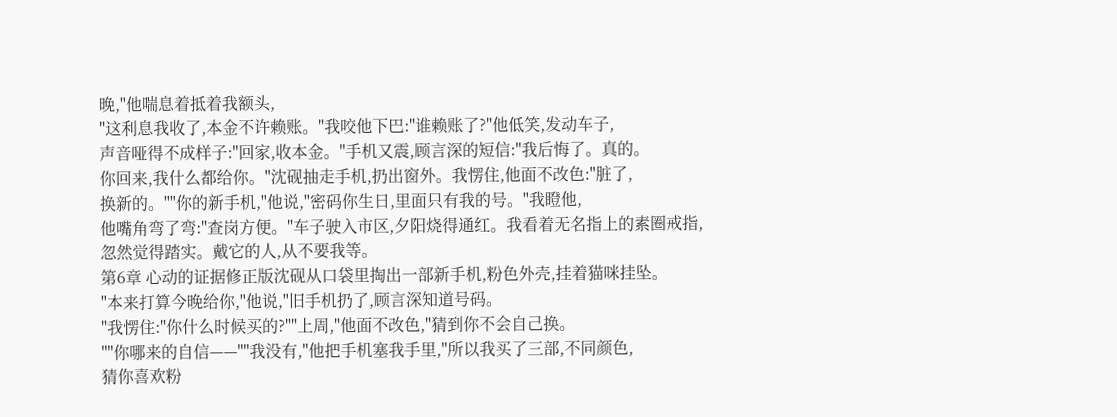晚,"他喘息着抵着我额头,
"这利息我收了,本金不许赖账。"我咬他下巴:"谁赖账了?"他低笑,发动车子,
声音哑得不成样子:"回家,收本金。"手机又震,顾言深的短信:"我后悔了。真的。
你回来,我什么都给你。"沈砚抽走手机,扔出窗外。我愣住,他面不改色:"脏了,
换新的。""你的新手机,"他说,"密码你生日,里面只有我的号。"我瞪他,
他嘴角弯了弯:"查岗方便。"车子驶入市区,夕阳烧得通红。我看着无名指上的素圈戒指,
忽然觉得踏实。戴它的人,从不要我等。
第6章 心动的证据修正版沈砚从口袋里掏出一部新手机,粉色外壳,挂着猫咪挂坠。
"本来打算今晚给你,"他说,"旧手机扔了,顾言深知道号码。
"我愣住:"你什么时候买的?""上周,"他面不改色,"猜到你不会自己换。
""你哪来的自信——""我没有,"他把手机塞我手里,"所以我买了三部,不同颜色,
猜你喜欢粉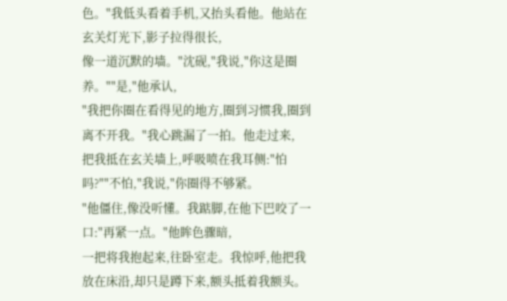色。"我低头看着手机,又抬头看他。他站在玄关灯光下,影子拉得很长,
像一道沉默的墙。"沈砚,"我说,"你这是圈养。""是,"他承认,
"我把你圈在看得见的地方,圈到习惯我,圈到离不开我。"我心跳漏了一拍。他走过来,
把我抵在玄关墙上,呼吸喷在我耳侧:"怕吗?""不怕,"我说,"你圈得不够紧。
"他僵住,像没听懂。我踮脚,在他下巴咬了一口:"再紧一点。"他眸色骤暗,
一把将我抱起来,往卧室走。我惊呼,他把我放在床沿,却只是蹲下来,额头抵着我额头。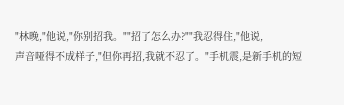"林晚,"他说,"你别招我。""招了怎么办?""我忍得住,"他说,
声音哑得不成样子,"但你再招,我就不忍了。"手机震,是新手机的短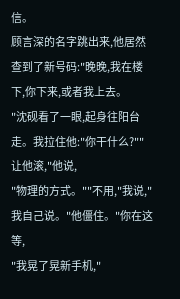信。
顾言深的名字跳出来,他居然查到了新号码:"晚晚,我在楼下,你下来,或者我上去。
"沈砚看了一眼,起身往阳台走。我拉住他:"你干什么?""让他滚,"他说,
"物理的方式。""不用,"我说,"我自己说。"他僵住。"你在这等,
"我晃了晃新手机,"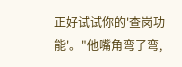正好试试你的'查岗功能'。"他嘴角弯了弯,